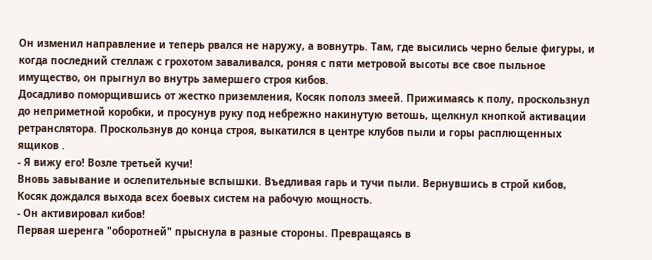Он изменил направление и теперь рвался не наружу, а вовнутрь. Там, где высились черно белые фигуры, и когда последний стеллаж с грохотом заваливался, роняя с пяти метровой высоты все свое пыльное имущество, он прыгнул во внутрь замершего строя кибов.
Досадливо поморщившись от жестко приземления, Косяк пополз змеей. Прижимаясь к полу, проскользнул до неприметной коробки, и просунув руку под небрежно накинутую ветошь, щелкнул кнопкой активации ретранслятора. Проскользнув до конца строя, выкатился в центре клубов пыли и горы расплющенных ящиков .
- Я вижу его! Возле третьей кучи!
Вновь завывание и ослепительные вспышки. Въедливая гарь и тучи пыли. Вернувшись в строй кибов, Косяк дождался выхода всех боевых систем на рабочую мощность.
- Он активировал кибов!
Первая шеренга "оборотней" прыснула в разные стороны. Превращаясь в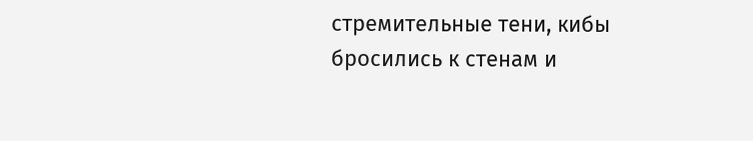стремительные тени, кибы бросились к стенам и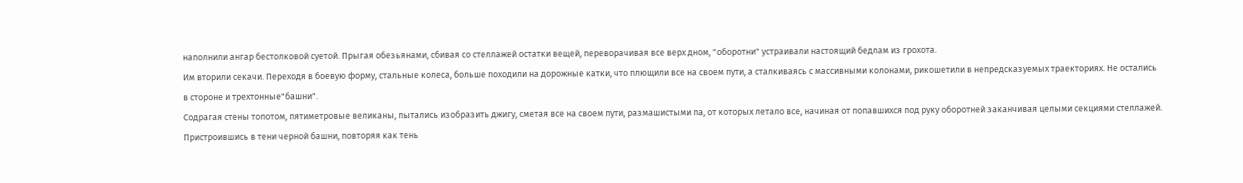наполнили ангар бестолковой суетой. Прыгая обезьянами, сбивая со стеллажей остатки вещей, переворачивая все верх дном, "оборотни" устраивали настоящий бедлам из грохота.
Им вторили секачи. Переходя в боевую форму, стальные колеса, больше походили на дорожные катки, что плющили все на своем пути, а сталкиваясь с массивными колонами, рикошетили в непредсказуемых траекториях. Не остались в стороне и трехтонные"башни".
Содрагая стены топотом, пятиметровые великаны, пытались изобразить джигу, сметая все на своем пути, размашистыми па, от которых летало все, начиная от попавшихся под руку оборотней заканчивая целыми секциями стеллажей.
Пристроившись в тени черной башни, повторяя как тень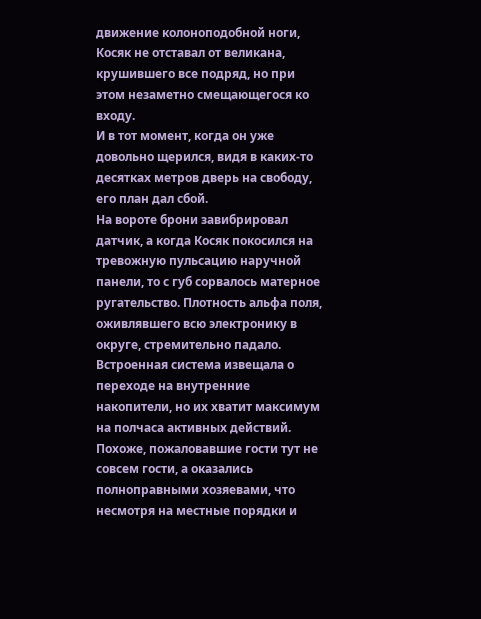движение колоноподобной ноги, Косяк не отставал от великана, крушившего все подряд, но при этом незаметно смещающегося ко входу.
И в тот момент, когда он уже довольно щерился, видя в каких-то десятках метров дверь на свободу, его план дал сбой.
На вороте брони завибрировал датчик, а когда Косяк покосился на тревожную пульсацию наручной панели, то с губ сорвалось матерное ругательство. Плотность альфа поля, оживлявшего всю электронику в округе, стремительно падало. Встроенная система извещала о переходе на внутренние накопители, но их хватит максимум на полчаса активных действий. Похоже, пожаловавшие гости тут не совсем гости, а оказались полноправными хозяевами, что несмотря на местные порядки и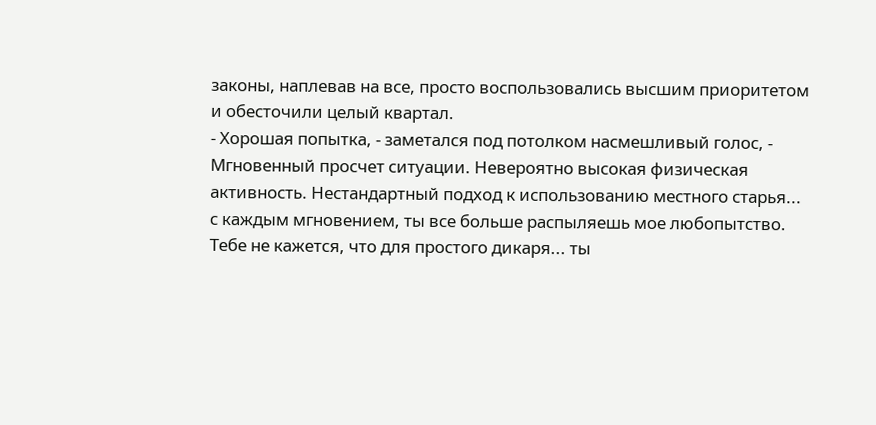законы, наплевав на все, просто воспользовались высшим приоритетом и обесточили целый квартал.
- Хорошая попытка, - заметался под потолком насмешливый голос, - Мгновенный просчет ситуации. Невероятно высокая физическая активность. Нестандартный подход к использованию местного старья... с каждым мгновением, ты все больше распыляешь мое любопытство. Тебе не кажется, что для простого дикаря... ты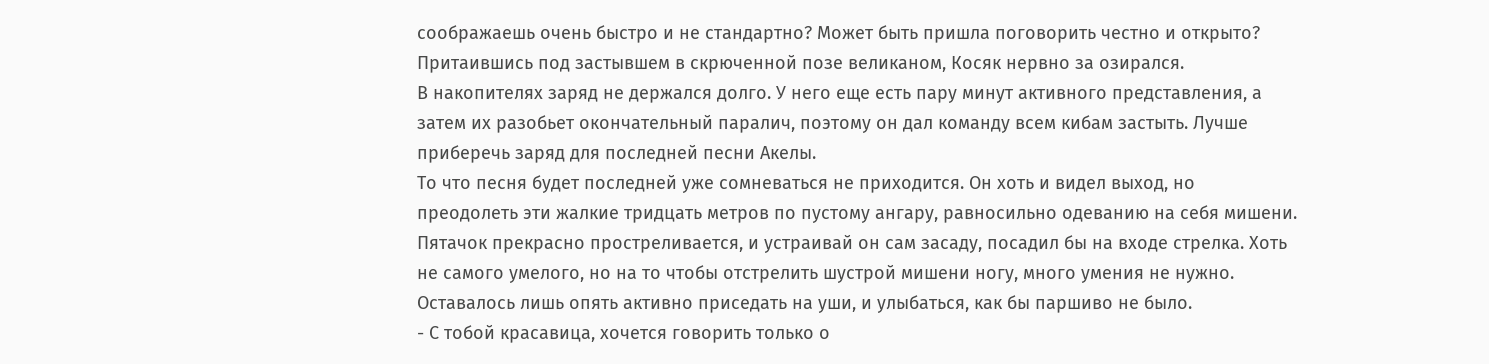соображаешь очень быстро и не стандартно? Может быть пришла поговорить честно и открыто?
Притаившись под застывшем в скрюченной позе великаном, Косяк нервно за озирался.
В накопителях заряд не держался долго. У него еще есть пару минут активного представления, а затем их разобьет окончательный паралич, поэтому он дал команду всем кибам застыть. Лучше приберечь заряд для последней песни Акелы.
То что песня будет последней уже сомневаться не приходится. Он хоть и видел выход, но преодолеть эти жалкие тридцать метров по пустому ангару, равносильно одеванию на себя мишени. Пятачок прекрасно простреливается, и устраивай он сам засаду, посадил бы на входе стрелка. Хоть не самого умелого, но на то чтобы отстрелить шустрой мишени ногу, много умения не нужно.
Оставалось лишь опять активно приседать на уши, и улыбаться, как бы паршиво не было.
- С тобой красавица, хочется говорить только о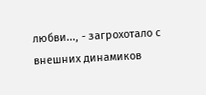любви..., - загрохотало с внешних динамиков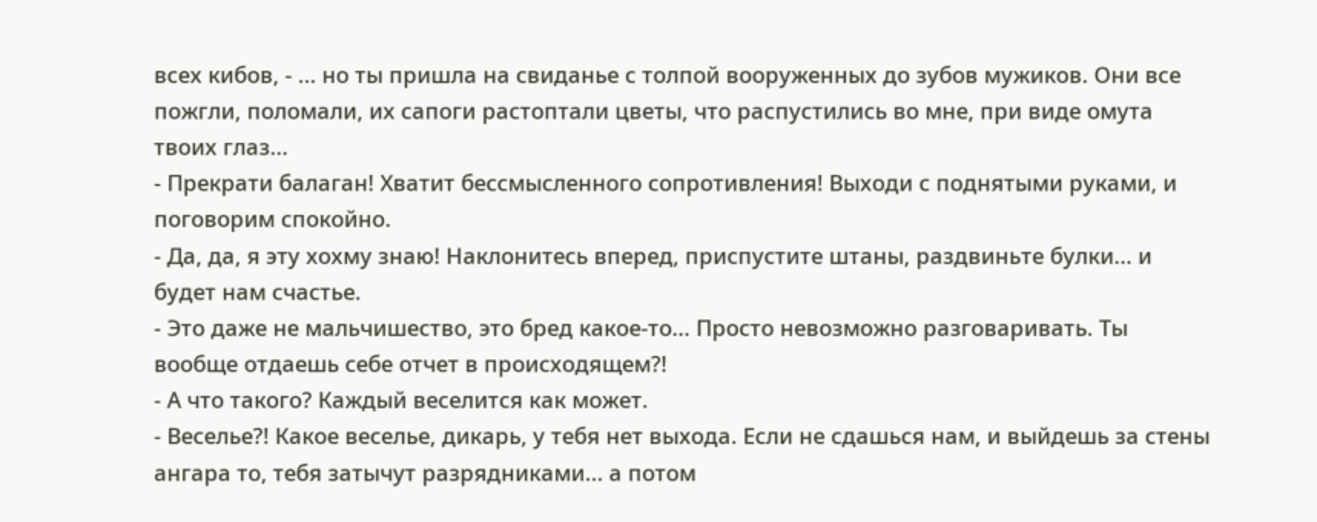всех кибов, - ... но ты пришла на свиданье с толпой вооруженных до зубов мужиков. Они все пожгли, поломали, их сапоги растоптали цветы, что распустились во мне, при виде омута твоих глаз...
- Прекрати балаган! Хватит бессмысленного сопротивления! Выходи с поднятыми руками, и поговорим спокойно.
- Да, да, я эту хохму знаю! Наклонитесь вперед, приспустите штаны, раздвиньте булки... и будет нам счастье.
- Это даже не мальчишество, это бред какое-то... Просто невозможно разговаривать. Ты вообще отдаешь себе отчет в происходящем?!
- А что такого? Каждый веселится как может.
- Веселье?! Какое веселье, дикарь, у тебя нет выхода. Если не сдашься нам, и выйдешь за стены ангара то, тебя затычут разрядниками... а потом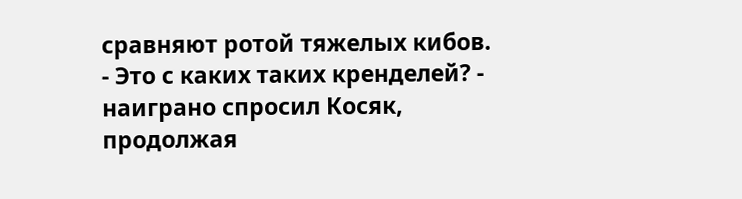сравняют ротой тяжелых кибов.
- Это с каких таких кренделей? - наиграно спросил Косяк, продолжая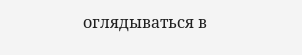оглядываться в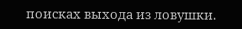поисках выхода из ловушки.